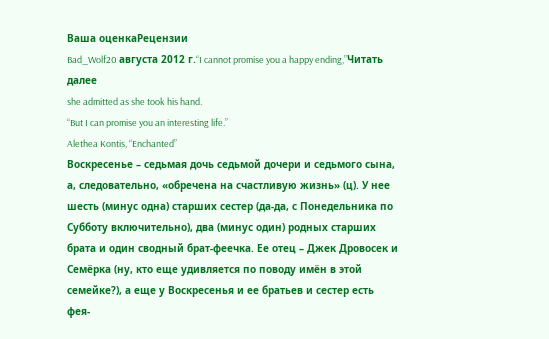Ваша оценкаРецензии
Bad_Wolf20 августа 2012 г.“I cannot promise you a happy ending,”Читать далее
she admitted as she took his hand.
“But I can promise you an interesting life.”
Alethea Kontis, “Enchanted”
Воскресенье – седьмая дочь седьмой дочери и седьмого сына, а, следовательно, «обречена на счастливую жизнь» (ц). У нее шесть (минус одна) старших сестер (да-да, с Понедельника по Субботу включительно), два (минус один) родных старших брата и один сводный брат-феечка. Ее отец – Джек Дровосек и Семёрка (ну, кто еще удивляется по поводу имён в этой семейке?), а еще у Воскресенья и ее братьев и сестер есть фея-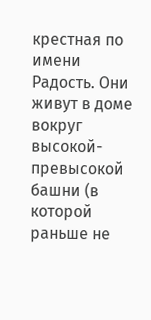крестная по имени Радость. Они живут в доме вокруг высокой-превысокой башни (в которой раньше не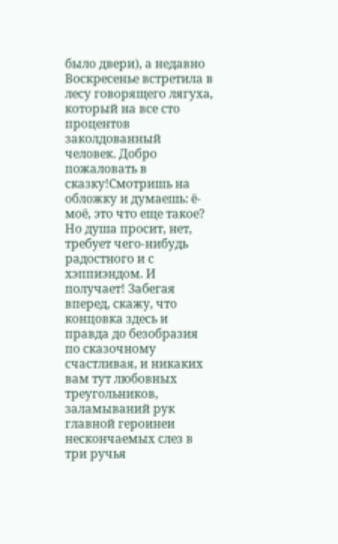было двери), а недавно Воскресенье встретила в лесу говорящего лягуха, который на все сто процентов заколдованный человек. Добро пожаловать в сказку!Смотришь на обложку и думаешь: ё-моё, это что еще такое? Но душа просит, нет, требует чего-нибудь радостного и с хэппиэндом. И получает! Забегая вперед, скажу, что концовка здесь и правда до безобразия по сказочному счастливая, и никаких вам тут любовных треугольников, заламываний рук
главной героинеи нескончаемых слез в три ручья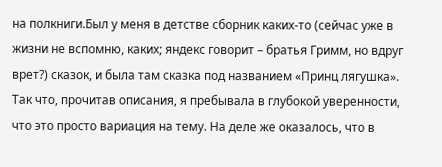на полкниги.Был у меня в детстве сборник каких-то (сейчас уже в жизни не вспомню, каких; яндекс говорит – братья Гримм, но вдруг врет?) сказок, и была там сказка под названием «Принц лягушка». Так что, прочитав описания, я пребывала в глубокой уверенности, что это просто вариация на тему. На деле же оказалось, что в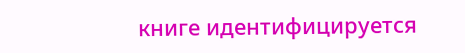книге идентифицируется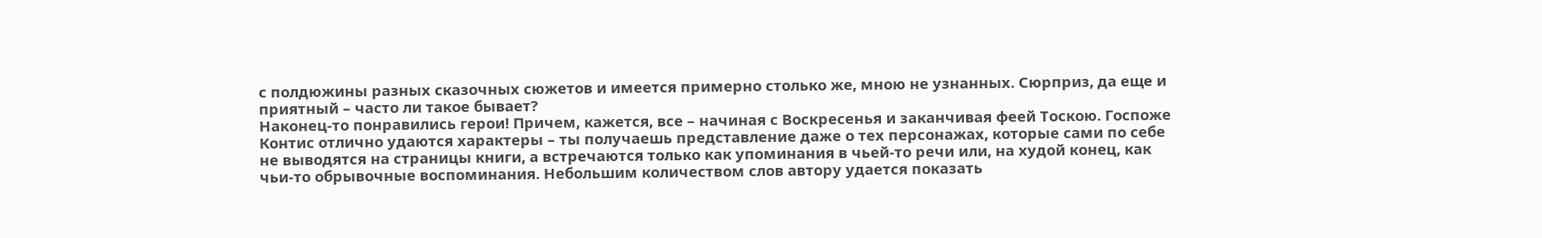с полдюжины разных сказочных сюжетов и имеется примерно столько же, мною не узнанных. Сюрприз, да еще и приятный – часто ли такое бывает?
Наконец-то понравились герои! Причем, кажется, все – начиная с Воскресенья и заканчивая феей Тоскою. Госпоже Контис отлично удаются характеры – ты получаешь представление даже о тех персонажах, которые сами по себе не выводятся на страницы книги, а встречаются только как упоминания в чьей-то речи или, на худой конец, как чьи-то обрывочные воспоминания. Небольшим количеством слов автору удается показать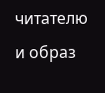читателю и образ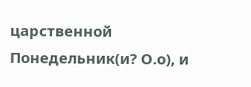царственной Понедельник(и? О.о), и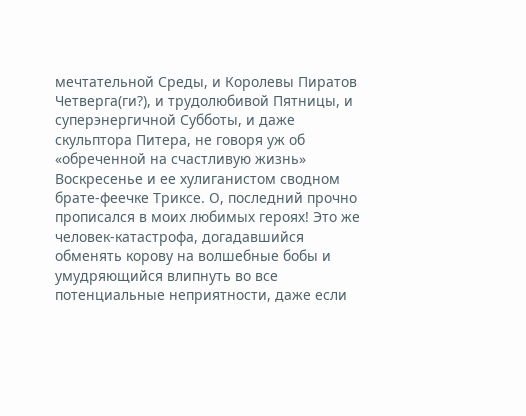мечтательной Среды, и Королевы Пиратов Четверга(ги?), и трудолюбивой Пятницы, и суперэнергичной Субботы, и даже скульптора Питера, не говоря уж об «обреченной на счастливую жизнь» Воскресенье и ее хулиганистом сводном брате-феечке Триксе. О, последний прочно прописался в моих любимых героях! Это же человек-катастрофа, догадавшийся обменять корову на волшебные бобы и умудряющийся влипнуть во все потенциальные неприятности, даже если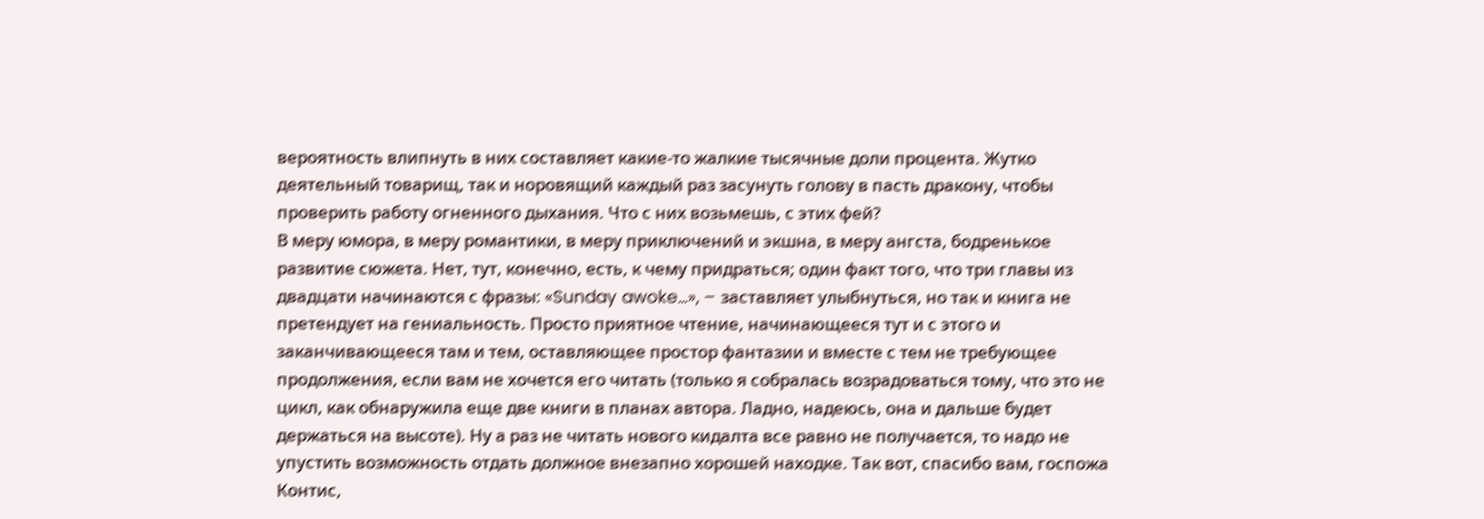вероятность влипнуть в них составляет какие-то жалкие тысячные доли процента. Жутко деятельный товарищ, так и норовящий каждый раз засунуть голову в пасть дракону, чтобы проверить работу огненного дыхания. Что с них возьмешь, с этих фей?
В меру юмора, в меру романтики, в меру приключений и экшна, в меру ангста, бодренькое развитие сюжета. Нет, тут, конечно, есть, к чему придраться; один факт того, что три главы из двадцати начинаются с фразы: «Sunday awoke…», – заставляет улыбнуться, но так и книга не претендует на гениальность. Просто приятное чтение, начинающееся тут и с этого и заканчивающееся там и тем, оставляющее простор фантазии и вместе с тем не требующее продолжения, если вам не хочется его читать (только я собралась возрадоваться тому, что это не цикл, как обнаружила еще две книги в планах автора. Ладно, надеюсь, она и дальше будет держаться на высоте). Ну а раз не читать нового кидалта все равно не получается, то надо не упустить возможность отдать должное внезапно хорошей находке. Так вот, спасибо вам, госпожа Контис,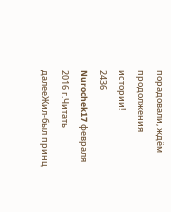порадовали, ждём продолжения истории!
2436
Nurochek17 февраля 2016 г.Читать далееЖил-был принц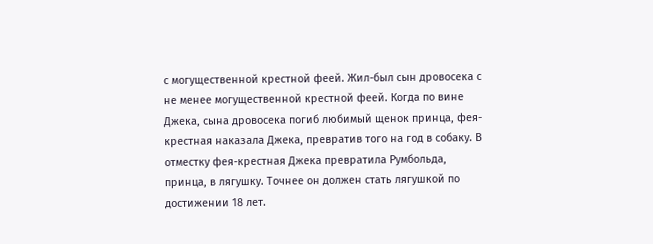с могущественной крестной феей. Жил-был сын дровосека с не менее могущественной крестной феей. Когда по вине Джека, сына дровосека погиб любимый щенок принца, фея-крестная наказала Джека, превратив того на год в собаку. В отместку фея-крестная Джека превратила Румбольда, принца, в лягушку. Точнее он должен стать лягушкой по достижении 18 лет.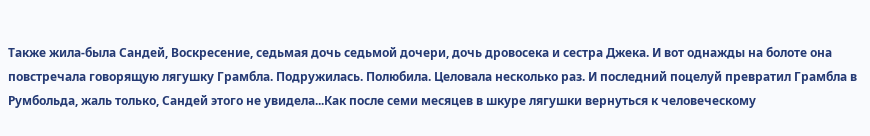Также жила-была Сандей, Воскресение, седьмая дочь седьмой дочери, дочь дровосека и сестра Джека. И вот однажды на болоте она повстречала говорящую лягушку Грамбла. Подружилась. Полюбила. Целовала несколько раз. И последний поцелуй превратил Грамбла в Румбольда, жаль только, Сандей этого не увидела...Как после семи месяцев в шкуре лягушки вернуться к человеческому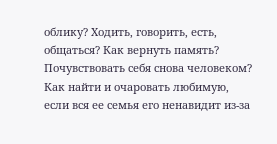облику? Ходить, говорить, есть, общаться? Как вернуть память? Почувствовать себя снова человеком? Как найти и очаровать любимую, если вся ее семья его ненавидит из-за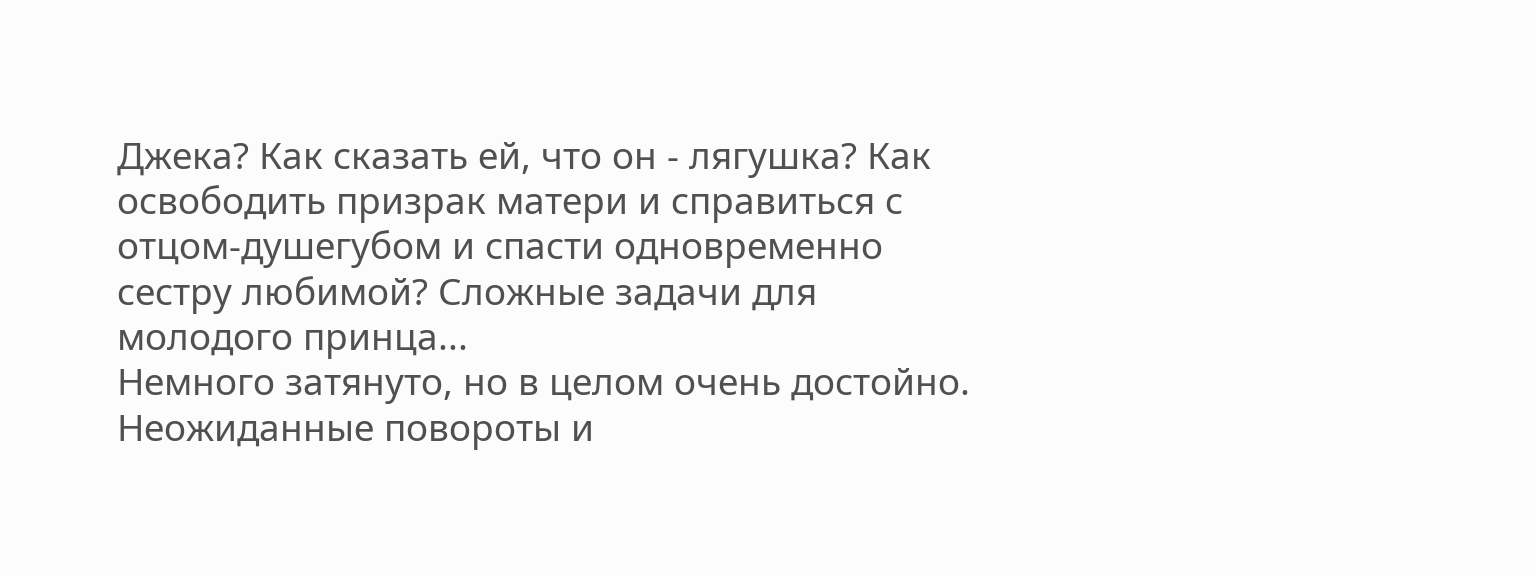Джека? Как сказать ей, что он - лягушка? Как освободить призрак матери и справиться с отцом-душегубом и спасти одновременно сестру любимой? Сложные задачи для молодого принца...
Немного затянуто, но в целом очень достойно. Неожиданные повороты и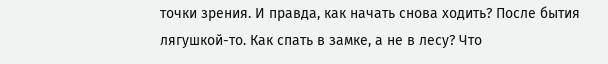точки зрения. И правда, как начать снова ходить? После бытия лягушкой-то. Как спать в замке, а не в лесу? Что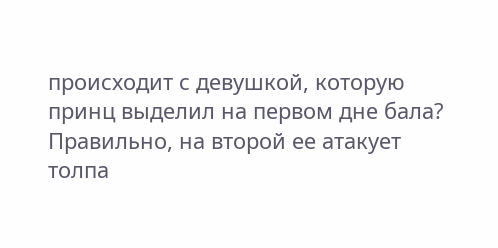происходит с девушкой, которую принц выделил на первом дне бала? Правильно, на второй ее атакует толпа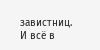завистниц. И всё в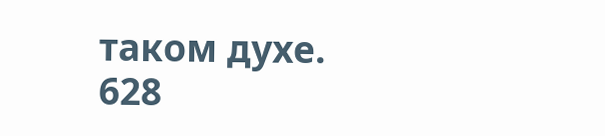таком духе.
628